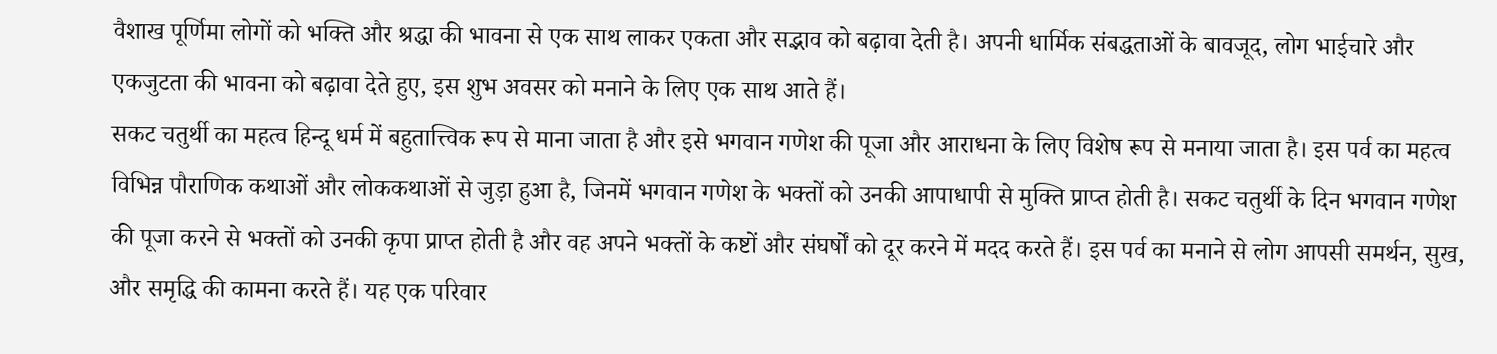वैशाख पूर्णिमा लोगों को भक्ति और श्रद्धा की भावना से एक साथ लाकर एकता और सद्भाव को बढ़ावा देती है। अपनी धार्मिक संबद्धताओं के बावजूद, लोग भाईचारे और एकजुटता की भावना को बढ़ावा देते हुए, इस शुभ अवसर को मनाने के लिए एक साथ आते हैं।
सकट चतुर्थी का महत्व हिन्दू धर्म में बहुतात्त्विक रूप से माना जाता है और इसे भगवान गणेश की पूजा और आराधना के लिए विशेष रूप से मनाया जाता है। इस पर्व का महत्व विभिन्न पौराणिक कथाओं और लोककथाओं से जुड़ा हुआ है, जिनमें भगवान गणेश के भक्तों को उनकी आपाधापी से मुक्ति प्राप्त होती है। सकट चतुर्थी के दिन भगवान गणेश की पूजा करने से भक्तों को उनकी कृपा प्राप्त होती है और वह अपने भक्तों के कष्टों और संघर्षों को दूर करने में मदद करते हैं। इस पर्व का मनाने से लोग आपसी समर्थन, सुख, और समृद्धि की कामना करते हैं। यह एक परिवार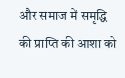और समाज में समृद्धि की प्राप्ति की आशा को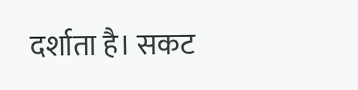दर्शाता है। सकट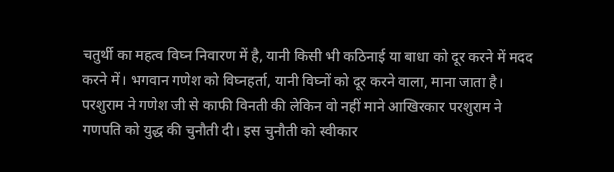चतुर्थी का महत्व विघ्न निवारण में है, यानी किसी भी कठिनाई या बाधा को दूर करने में मदद करने में। भगवान गणेश को विघ्नहर्ता, यानी विघ्नों को दूर करने वाला, माना जाता है।
परशुराम ने गणेश जी से काफी विनती की लेकिन वो नहीं माने आखिरकार परशुराम ने गणपति को युद्ध की चुनौती दी। इस चुनौती को स्वीकार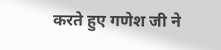करते हुए गणेश जी ने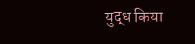युद्ध किया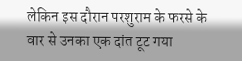लेकिन इस दौरान परशुराम के फरसे के वार से उनका एक दांत टूट गया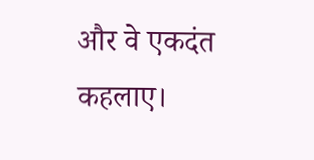और वे एकदंत कहलाए।